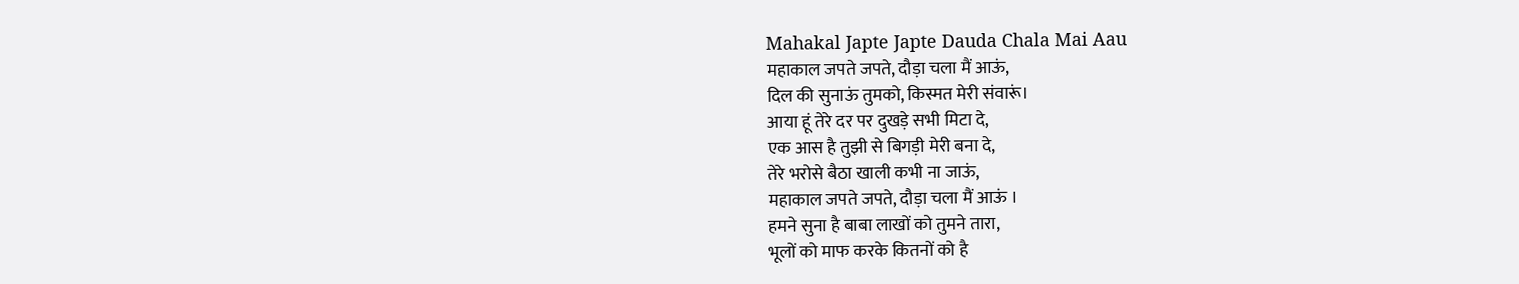Mahakal Japte Japte Dauda Chala Mai Aau
महाकाल जपते जपते, दौड़ा चला मैं आऊं,
दिल की सुनाऊं तुमको, किस्मत मेरी संवारूं।
आया हूं तेरे दर पर दुखड़े सभी मिटा दे,
एक आस है तुझी से बिगड़ी मेरी बना दे,
तेरे भरोसे बैठा खाली कभी ना जाऊं,
महाकाल जपते जपते, दौड़ा चला मैं आऊं ।
हमने सुना है बाबा लाखों को तुमने तारा,
भूलों को माफ करके कितनों को है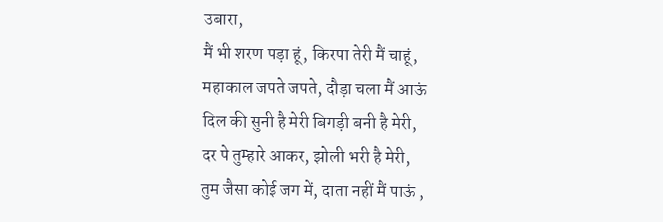उबारा,
मैं भी शरण पड़ा हूं, किरपा तेरी मैं चाहूं,
महाकाल जपते जपते, दौड़ा चला मैं आऊं
दिल की सुनी है मेरी बिगड़ी बनी है मेरी,
दर पे तुम्हारे आकर, झोली भरी है मेरी,
तुम जैसा कोई जग में, दाता नहीं मैं पाऊं ,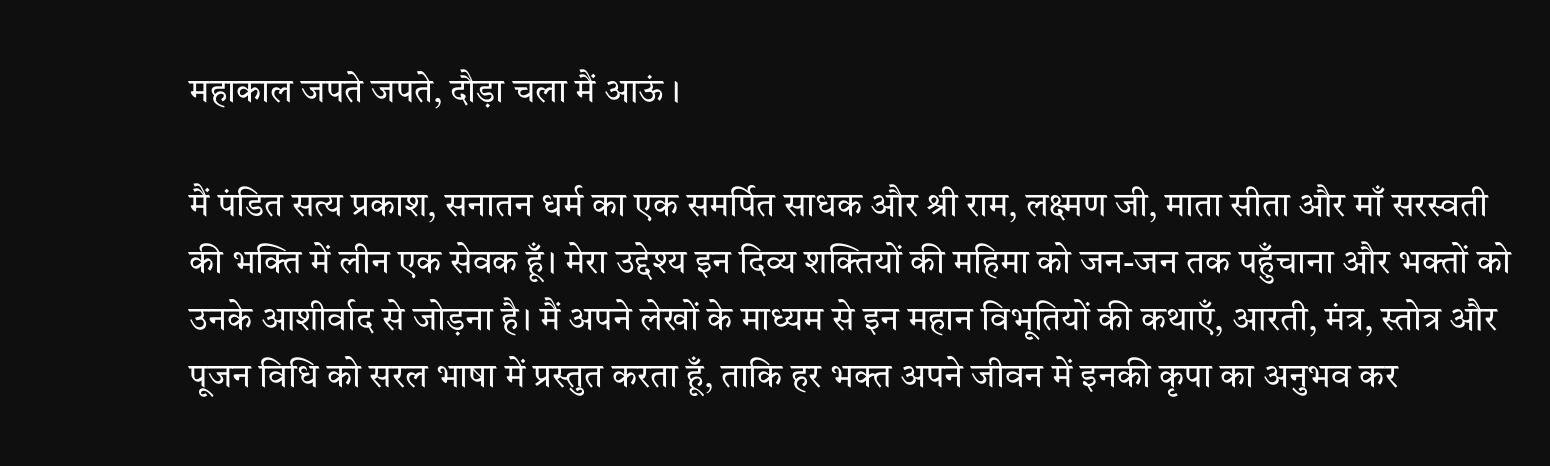महाकाल जपते जपते, दौड़ा चला मैं आऊं ।

मैं पंडित सत्य प्रकाश, सनातन धर्म का एक समर्पित साधक और श्री राम, लक्ष्मण जी, माता सीता और माँ सरस्वती की भक्ति में लीन एक सेवक हूँ। मेरा उद्देश्य इन दिव्य शक्तियों की महिमा को जन-जन तक पहुँचाना और भक्तों को उनके आशीर्वाद से जोड़ना है। मैं अपने लेखों के माध्यम से इन महान विभूतियों की कथाएँ, आरती, मंत्र, स्तोत्र और पूजन विधि को सरल भाषा में प्रस्तुत करता हूँ, ताकि हर भक्त अपने जीवन में इनकी कृपा का अनुभव कर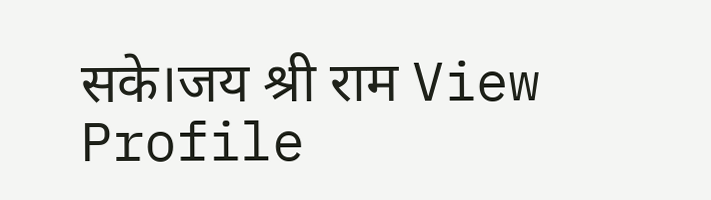सके।जय श्री राम View Profile